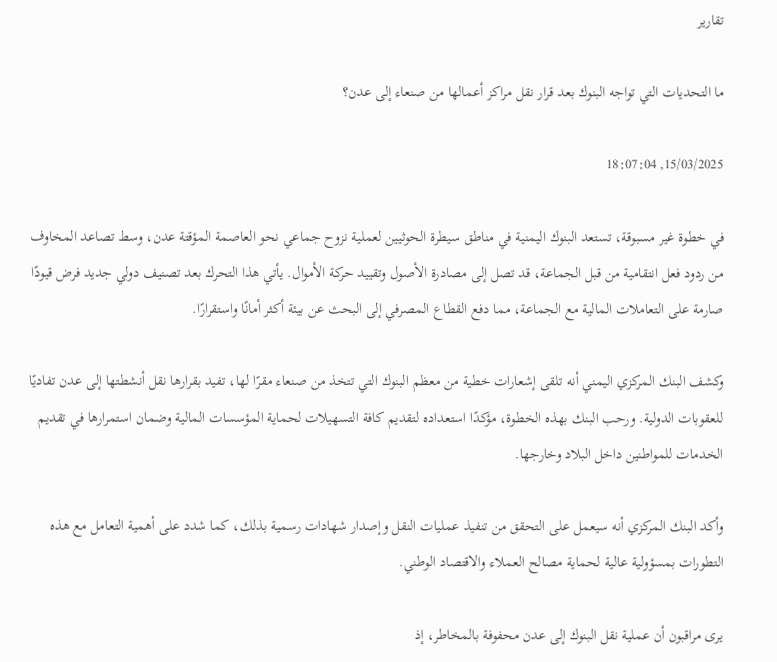تقارير

ما التحديات التي تواجه البنوك بعد قرار نقل مراكز أعمالها من صنعاء إلى عدن؟

15/03/2025, 18:07:04

في خطوة غير مسبوقة، تستعد البنوك اليمنية في مناطق سيطرة الحوثيين لعملية نزوح جماعي نحو العاصمة المؤقتة عدن، وسط تصاعد المخاوف من ردود فعل انتقامية من قبل الجماعة، قد تصل إلى مصادرة الأصول وتقييد حركة الأموال. يأتي هذا التحرك بعد تصنيف دولي جديد فرض قيودًا صارمة على التعاملات المالية مع الجماعة، مما دفع القطاع المصرفي إلى البحث عن بيئة أكثر أمانًا واستقرارًا.

وكشف البنك المركزي اليمني أنه تلقى إشعارات خطية من معظم البنوك التي تتخذ من صنعاء مقرًا لها، تفيد بقرارها نقل أنشطتها إلى عدن تفاديًا للعقوبات الدولية. ورحب البنك بهذه الخطوة، مؤكدًا استعداده لتقديم كافة التسهيلات لحماية المؤسسات المالية وضمان استمرارها في تقديم الخدمات للمواطنين داخل البلاد وخارجها.

وأكد البنك المركزي أنه سيعمل على التحقق من تنفيذ عمليات النقل وإصدار شهادات رسمية بذلك، كما شدد على أهمية التعامل مع هذه التطورات بمسؤولية عالية لحماية مصالح العملاء والاقتصاد الوطني.

يرى مراقبون أن عملية نقل البنوك إلى عدن محفوفة بالمخاطر، إذ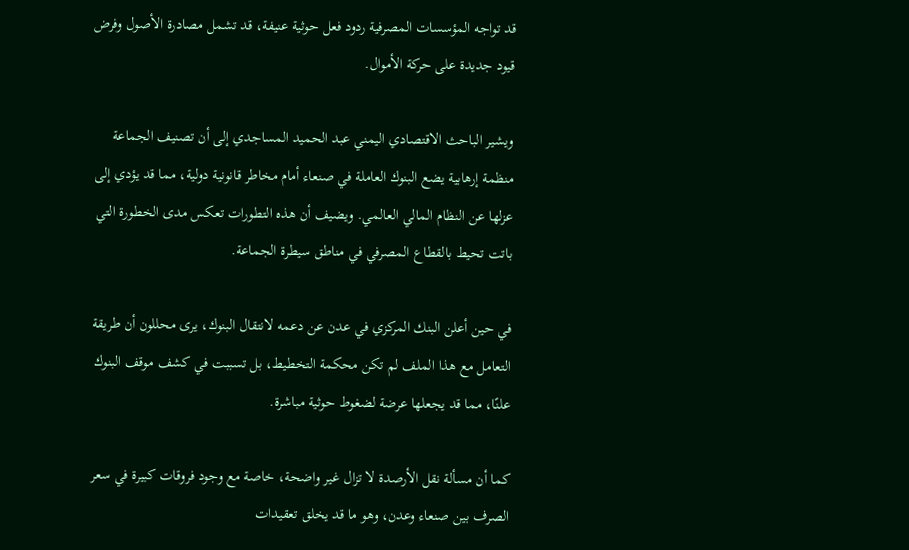قد تواجه المؤسسات المصرفية ردود فعل حوثية عنيفة، قد تشمل مصادرة الأصول وفرض قيود جديدة على حركة الأموال.

ويشير الباحث الاقتصادي اليمني عبد الحميد المساجدي إلى أن تصنيف الجماعة منظمة إرهابية يضع البنوك العاملة في صنعاء أمام مخاطر قانونية دولية، مما قد يؤدي إلى عزلها عن النظام المالي العالمي. ويضيف أن هذه التطورات تعكس مدى الخطورة التي باتت تحيط بالقطاع المصرفي في مناطق سيطرة الجماعة.

في حين أعلن البنك المركزي في عدن عن دعمه لانتقال البنوك، يرى محللون أن طريقة التعامل مع هذا الملف لم تكن محكمة التخطيط، بل تسببت في كشف موقف البنوك علنًا، مما قد يجعلها عرضة لضغوط حوثية مباشرة.

كما أن مسألة نقل الأرصدة لا تزال غير واضحة، خاصة مع وجود فروقات كبيرة في سعر الصرف بين صنعاء وعدن، وهو ما قد يخلق تعقيدات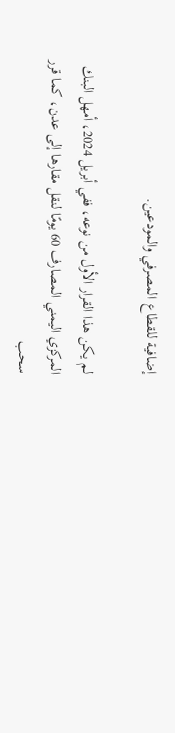إضافية للقطاع المصرفي والمودعين.

لم يكن هذا القرار الأول من نوعه، ففي أبريل 2024، أمهل البنك المركزي اليمني المصارف 60 يومًا لنقل مقارها إلى عدن، كما قرر سحب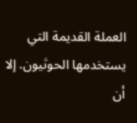العملة القديمة التي يستخدمها الحوثيون. إلا أن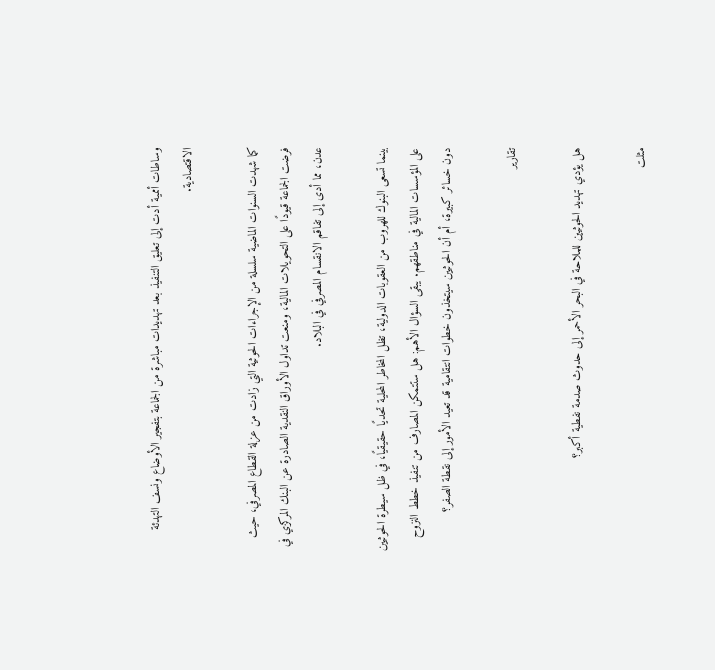وساطات أممية أدت إلى تعليق التنفيذ بعد تهديدات مباشرة من الجماعة بتفجير الأوضاع ونسف التهدئة الاقتصادية.

كما شهدت السنوات الماضية سلسلة من الإجراءات الحوثية التي زادت من عزلة القطاع المصرفي، حيث فرضت الجماعة قيودًا على التحويلات المالية، ومنعت تداول الأوراق النقدية الصادرة عن البنك المركزي في عدن، مما أدى إلى تفاقم الانقسام المصرفي في البلاد.

بينما تسعى البنوك للهروب من العقوبات الدولية، تظل المخاطر المحلية تحديًا حقيقيًا، في ظل سيطرة الحوثيين على المؤسسات المالية في مناطقهم. يبقى السؤال الأهم: هل ستتمكن المصارف من تنفيذ خطط النزوح دون خسائر كبيرة، أم أن الحوثيين سيتخذون خطوات انتقامية قد تعيد الأمور إلى نقطة الصفر؟

تقارير

هل يؤدي تهديد الحوثيين للملاحة في البحر الأحمر إلى حدوث صدمة نفطية أكبر؟

مثلت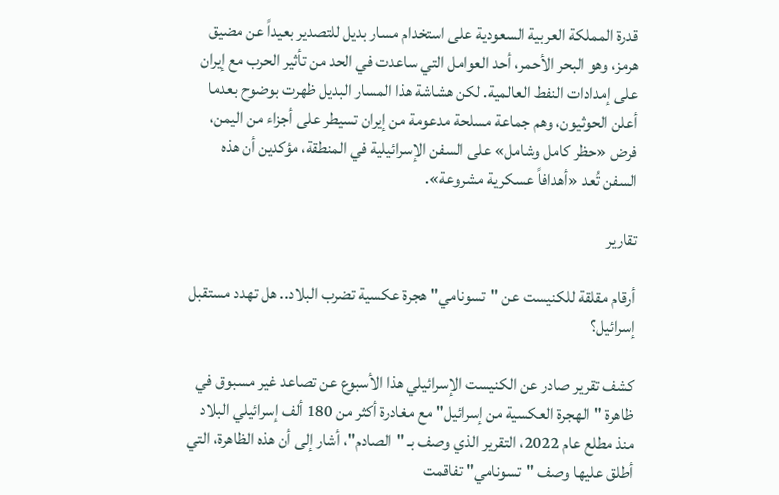قدرة المملكة العربية السعودية على استخدام مسار بديل للتصدير بعيداً عن مضيق هرمز، وهو البحر الأحمر، أحد العوامل التي ساعدت في الحد من تأثير الحرب مع إيران على إمدادات النفط العالمية. لكن هشاشة هذا المسار البديل ظهرت بوضوح بعدما أعلن الحوثيون، وهم جماعة مسلحة مدعومة من إيران تسيطر على أجزاء من اليمن، فرض «حظر كامل وشامل» على السفن الإسرائيلية في المنطقة، مؤكدين أن هذه السفن تُعد «أهدافاً عسكرية مشروعة».

تقارير

أرقام مقلقة للكنيست عن "تسونامي" هجرة عكسية تضرب البلاد.. هل تهدد مستقبل إسرائيل؟

كشف تقرير صادر عن الكنيست الإسرائيلي هذا الأسبوع عن تصاعد غير مسبوق في ظاهرة "الهجرة العكسية من إسرائيل" مع مغادرة أكثر من 180 ألف إسرائيلي البلاد منذ مطلع عام 2022، التقرير الذي وصف بـ "الصادم"، أشار إلى أن هذه الظاهرة، التي أطلق عليها وصف "تسونامي" تفاقمت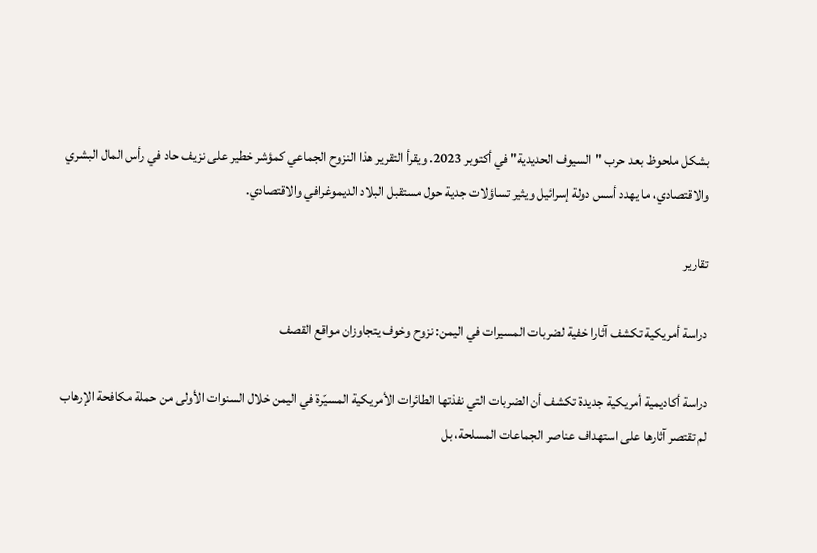بشكل ملحوظ بعد حرب "السيوف الحديدية" في أكتوبر 2023. ويقرأ التقرير هذا النزوح الجماعي كمؤشر خطير على نزيف حاد في رأس المال البشري والاقتصادي، ما يهدد أسس دولة إسرائيل ويثير تساؤلات جدية حول مستقبل البلاد الديموغرافي والاقتصادي.

تقارير

دراسة أمريكية تكشف آثارا خفية لضربات المسيرات في اليمن: نزوح وخوف يتجاوزان مواقع القصف

دراسة أكاديمية أمريكية جديدة تكشف أن الضربات التي نفذتها الطائرات الأمريكية المسيّرة في اليمن خلال السنوات الأولى من حملة مكافحة الإرهاب لم تقتصر آثارها على استهداف عناصر الجماعات المسلحة، بل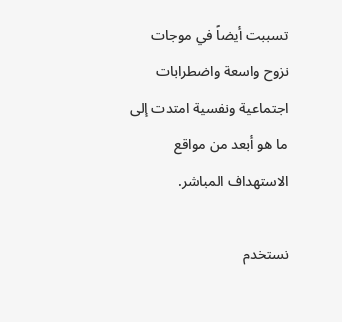تسببت أيضاً في موجات نزوح واسعة واضطرابات اجتماعية ونفسية امتدت إلى ما هو أبعد من مواقع الاستهداف المباشر.

نستخدم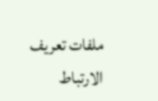ملفات تعريف الارتباط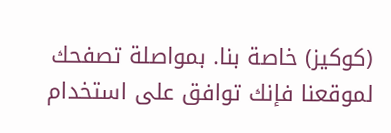(كوكيز) خاصة بنا. بمواصلة تصفحك لموقعنا فإنك توافق على استخدام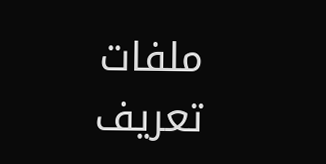ملفات تعريف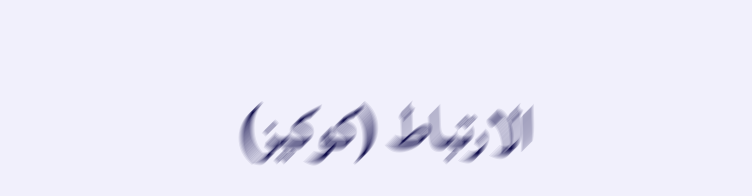الارتباط (كوكيز)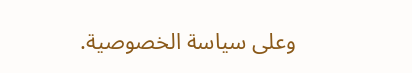وعلى سياسة الخصوصية.